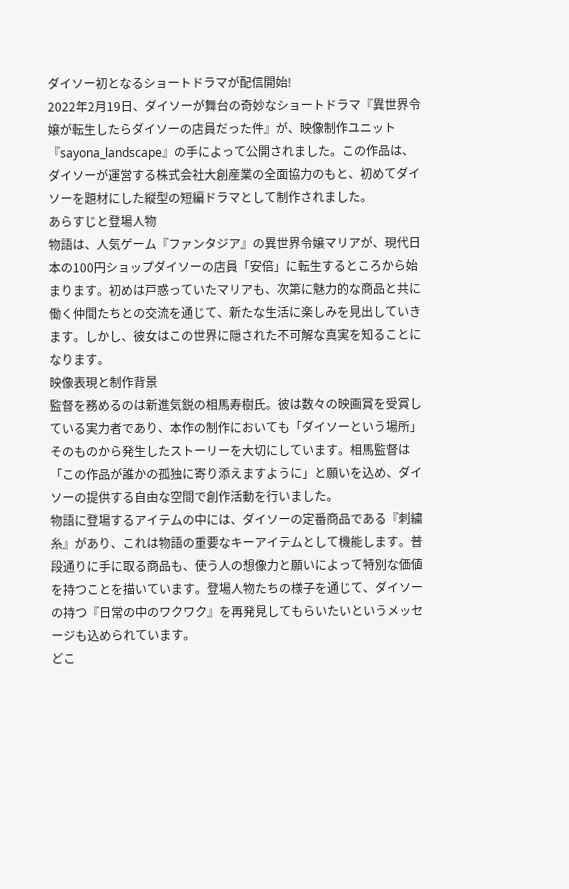ダイソー初となるショートドラマが配信開始!
2022年2月19日、ダイソーが舞台の奇妙なショートドラマ『異世界令嬢が転生したらダイソーの店員だった件』が、映像制作ユニット『sayona_landscape』の手によって公開されました。この作品は、ダイソーが運営する株式会社大創産業の全面協力のもと、初めてダイソーを題材にした縦型の短編ドラマとして制作されました。
あらすじと登場人物
物語は、人気ゲーム『ファンタジア』の異世界令嬢マリアが、現代日本の100円ショップダイソーの店員「安倍」に転生するところから始まります。初めは戸惑っていたマリアも、次第に魅力的な商品と共に働く仲間たちとの交流を通じて、新たな生活に楽しみを見出していきます。しかし、彼女はこの世界に隠された不可解な真実を知ることになります。
映像表現と制作背景
監督を務めるのは新進気鋭の相馬寿樹氏。彼は数々の映画賞を受賞している実力者であり、本作の制作においても「ダイソーという場所」そのものから発生したストーリーを大切にしています。相馬監督は「この作品が誰かの孤独に寄り添えますように」と願いを込め、ダイソーの提供する自由な空間で創作活動を行いました。
物語に登場するアイテムの中には、ダイソーの定番商品である『刺繍糸』があり、これは物語の重要なキーアイテムとして機能します。普段通りに手に取る商品も、使う人の想像力と願いによって特別な価値を持つことを描いています。登場人物たちの様子を通じて、ダイソーの持つ『日常の中のワクワク』を再発見してもらいたいというメッセージも込められています。
どこ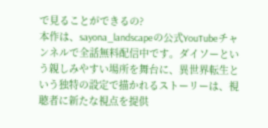で見ることができるの?
本作は、sayona_landscapeの公式YouTubeチャンネルで全話無料配信中です。ダイソーという親しみやすい場所を舞台に、異世界転生という独特の設定で描かれるストーリーは、視聴者に新たな視点を提供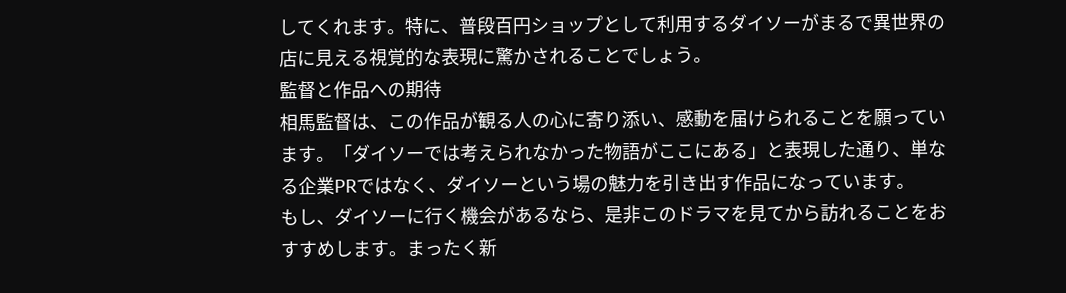してくれます。特に、普段百円ショップとして利用するダイソーがまるで異世界の店に見える視覚的な表現に驚かされることでしょう。
監督と作品への期待
相馬監督は、この作品が観る人の心に寄り添い、感動を届けられることを願っています。「ダイソーでは考えられなかった物語がここにある」と表現した通り、単なる企業PRではなく、ダイソーという場の魅力を引き出す作品になっています。
もし、ダイソーに行く機会があるなら、是非このドラマを見てから訪れることをおすすめします。まったく新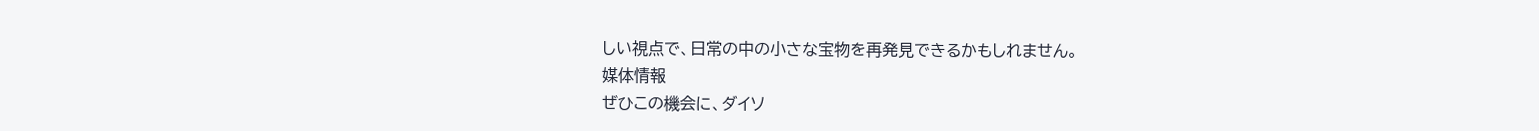しい視点で、日常の中の小さな宝物を再発見できるかもしれません。
媒体情報
ぜひこの機会に、ダイソ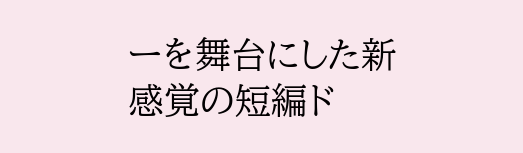ーを舞台にした新感覚の短編ド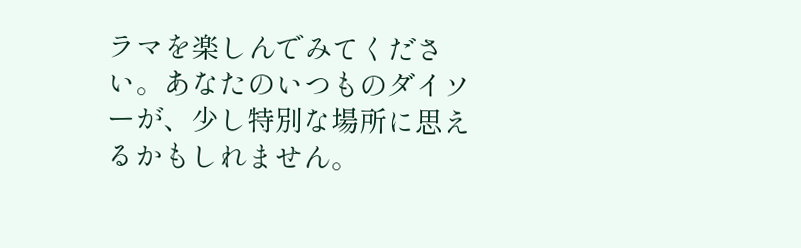ラマを楽しんでみてください。あなたのいつものダイソーが、少し特別な場所に思えるかもしれません。